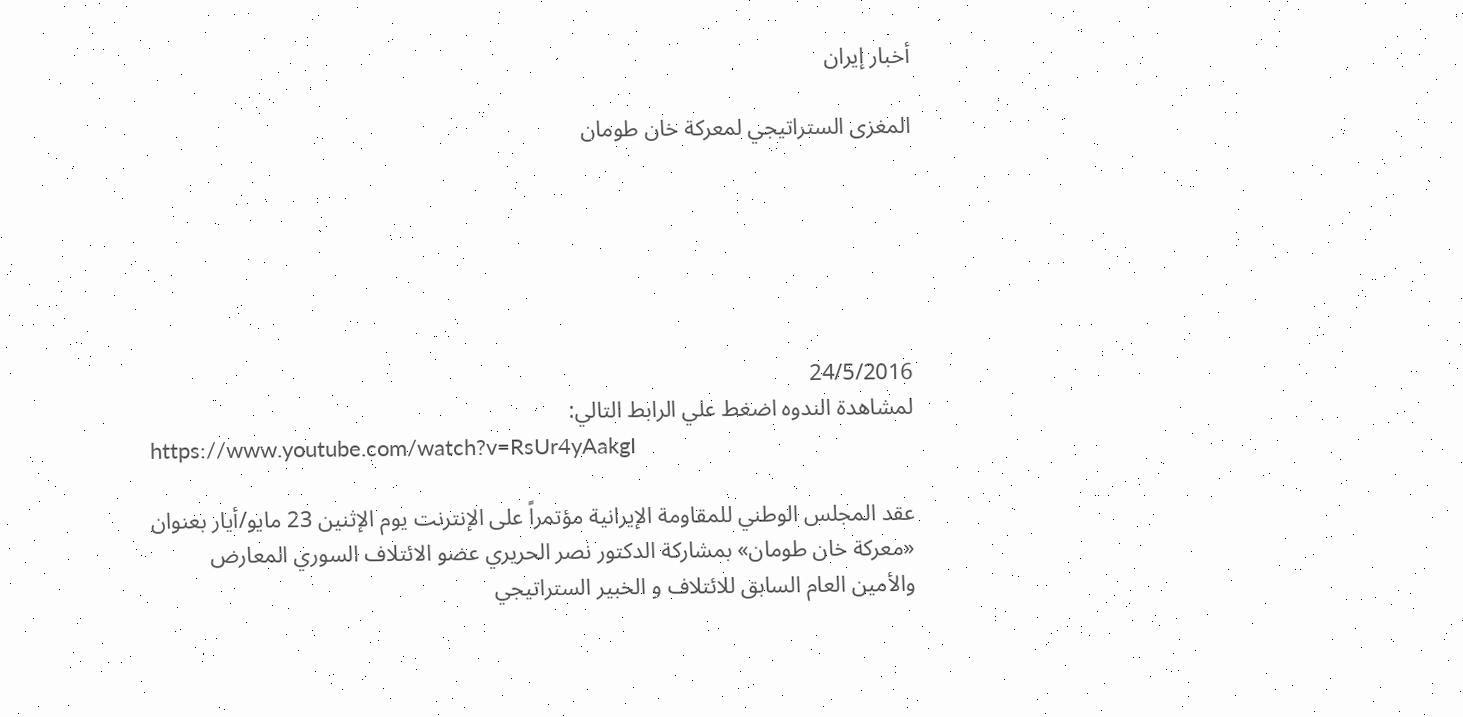أخبار إيران

المغزی الستراتيجي لمعرکة خان طومان






24/5/2016
لمشاهدة الندوه اضغط علي الرابط التالي:
https://www.youtube.com/watch?v=RsUr4yAakgI

عقد المجلس الوطني للمقاومة الإيرانية مؤتمراً علی الإنترنت يوم الإثنين 23 مايو/أيار بعنوان «معرکة خان طومان» بمشارکة الدکتور نصر الحريري عضو الائتلاف السوري المعارض والأمين العام السابق للائتلاف و الخبير الستراتيجي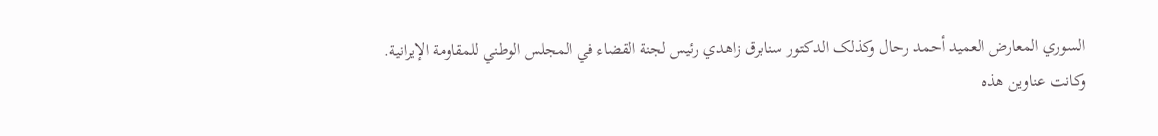السوري المعارض العميد أحمد رحال وکذلک الدکتور سنابرق زاهدي رئيس لجنة القضاء في المجلس الوطني للمقاومة الإيرانية.
وکانت عناوين هذه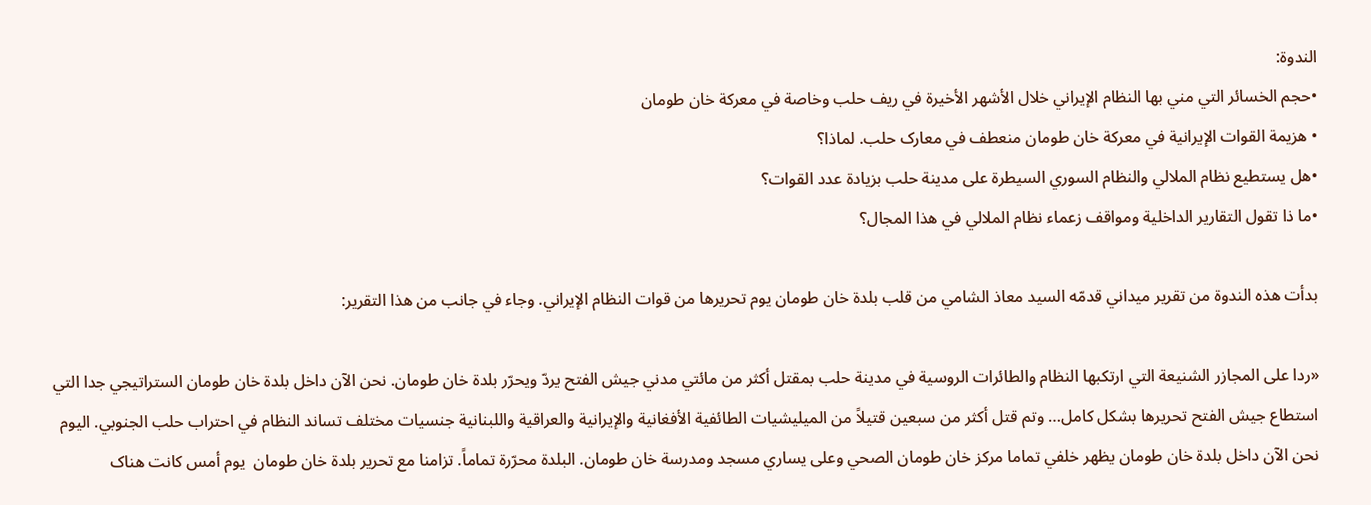الندوة:
•حجم الخسائر التي مني بها النظام الإيراني خلال الأشهر الأخيرة في ريف حلب وخاصة في معرکة خان طومان
• هزيمة القوات الإيرانية في معرکة خان طومان منعطف في معارک حلب. لماذا؟
•هل يستطيع نظام الملالي والنظام السوري السيطرة علی مدينة حلب بزيادة عدد القوات؟
•ما ذا تقول التقارير الداخلية ومواقف زعماء نظام الملالي في هذا المجال؟

بدأت هذه الندوة من تقرير ميداني قدمّه السيد معاذ الشامي من قلب بلدة خان طومان يوم تحريرها من قوات النظام الإيراني. وجاء في جانب من هذا التقرير:

«ردا علی المجازر الشنيعة التي ارتکبها النظام والطائرات الروسية في مدينة حلب بمقتل أکثر من مائتي مدني جيش الفتح يردّ ويحرّر بلدة خان طومان. نحن الآن داخل بلدة خان طومان الستراتيجي جدا التي استطاع جيش الفتح تحريرها بشکل کامل… وتم قتل أکثر من سبعين قتيلاً من الميليشيات الطائفية الأفغانية والإيرانية والعراقية واللبنانية جنسيات مختلف تساند النظام في احتراب حلب الجنوبي. اليوم نحن الآن داخل بلدة خان طومان يظهر خلفي تماما مرکز خان طومان الصحي وعلی يساري مسجد ومدرسة خان طومان. البلدة محرّرة تماماً. تزامنا مع تحرير بلدة خان طومان  يوم أمس کانت هناک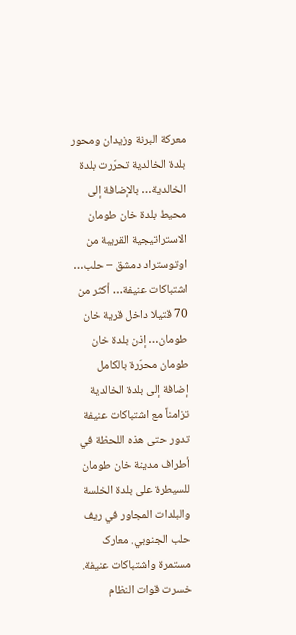معرکة البرنة وزيدان ومحور بلدة الخالدية تحرّرت بلدة الخالدية… بالإضافة إلی محيط بلدة خان طومان الاستراتيجية القريبة من اوتوستراد دمشق – حلب… اشتباکات عنيفة… أکثر من 70 قتيلا داخل قرية خان طومان… إذن بلدة خان طومان محرّرة بالکامل إضافة إلی بلدة الخالدية تزامناً مع اشتباکات عنيفة تدور حتی هذه اللحظة في أطراف مدينة خان طومان للسيطرة علی بلدة الخلسة والبلدات المجاور في ريف حلب الجنوبي. معارک مستمرة واشتباکات عنيفة. خسرت قوات النظام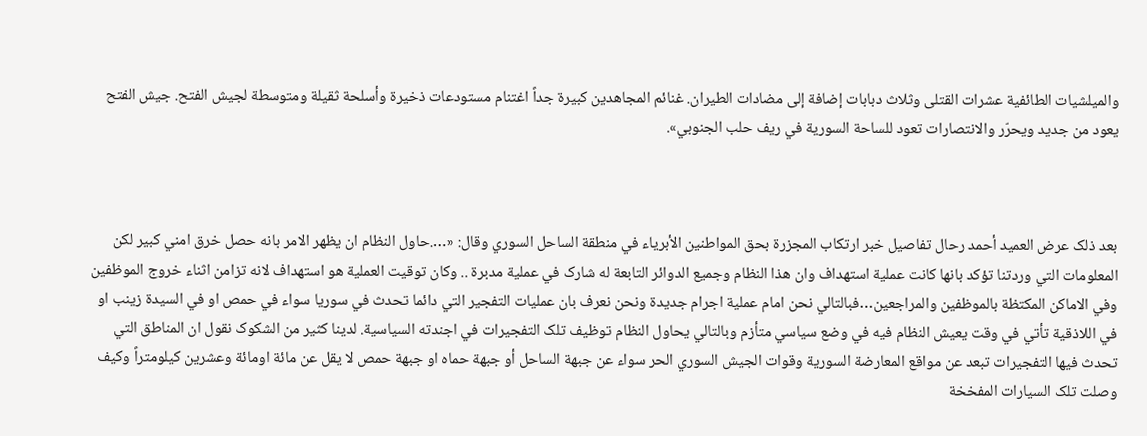والميلشيات الطائفية عشرات القتلی وثلاث دبابات إضافة إلی مضادات الطيران. غنائم المجاهدين کبيرة جداً اغتنام مستودعات ذخيرة وأسلحة ثقيلة ومتوسطة لجيش الفتح. جيش الفتح يعود من جديد ويحرّر والانتصارات تعود للساحة السورية في ريف حلب الجنوبي».



بعد ذلک عرض العميد أحمد رحال تفاصيل خبر ارتکاب المجزرة بحق المواطنين الأبرياء في منطقة الساحل السوري وقال: «….حاول النظام ان يظهر الامر بانه حصل خرق امني کبير لکن المعلومات التي وردتنا تؤکد بانها کانت عملية استهداف وان هذا النظام وجميع الدوائر التابعة له شارک في عملية مدبرة .. وکان توقيت العملية هو استهداف لانه تزامن اثناء خروج الموظفين وفي الاماکن المکتظة بالموظفين والمراجعين…فبالتالي نحن امام عملية اجرام جديدة ونحن نعرف بان عمليات التفجير التي دائما تحدث في سوريا سواء في حمص او في السيدة زينب او في اللاذقية تأتي في وقت يعيش النظام فيه في وضع سياسي متأزم وبالتالي يحاول النظام توظيف تلک التفجيرات في اجندته السياسية. لدينا کثير من الشکوک نقول ان المناطق التي تحدث فيها التفجيرات تبعد عن مواقع المعارضة السورية وقوات الجيش السوري الحر سواء عن جبهة الساحل أو جبهة حماه او جبهة حمص لا يقل عن مائة اومائة وعشرين کيلومتراً وکيف وصلت تلک السيارات المفخخة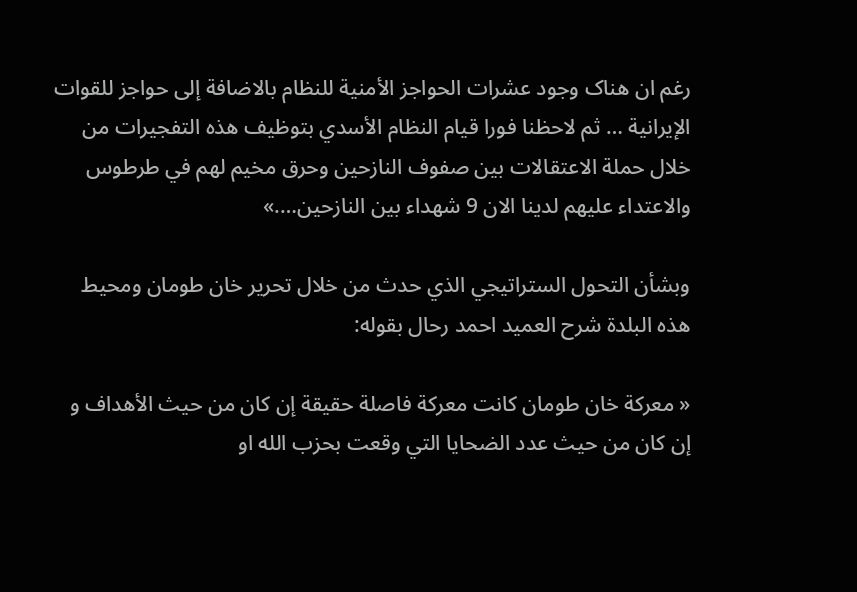رغم ان هناک وجود عشرات الحواجز الأمنية للنظام بالاضافة إلی حواجز للقوات الإيرانية … ثم لاحظنا فورا قيام النظام الأسدي بتوظيف هذه التفجيرات من خلال حملة الاعتقالات بين صفوف النازحين وحرق مخيم لهم في طرطوس والاعتداء عليهم لدينا الان 9 شهداء بين النازحين….»

وبشأن التحول الستراتيجي الذي حدث من خلال تحرير خان طومان ومحيط هذه البلدة شرح العميد احمد رحال بقوله:

« معرکة خان طومان کانت معرکة فاصلة حقيقة إن کان من حيث الأهداف و إن کان من حيث عدد الضحايا التي وقعت بحزب الله او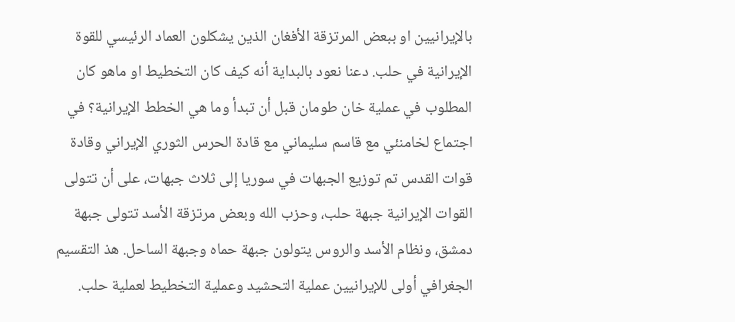بالإيرانيين او ببعض المرتزقة الأفغان الذين يشکلون العماد الرئيسي للقوة الإيرانية في حلب. دعنا نعود بالبداية أنه کيف کان التخطيط او ماهو کان المطلوب في عملية خان طومان قبل أن تبدأ وما هي الخطط الإيرانية؟ في اجتماع لخامنئي مع قاسم سليماني مع قادة الحرس الثوري الإيراني وقادة قوات القدس تم توزيع الجبهات في سوريا إلی ثلاث جبهات، علی أن تتولی القوات الإيرانية جبهة حلب، وحزب الله وبعض مرتزقة الأسد تتولی جبهة دمشق، ونظام الأسد والروس يتولون جبهة حماه وجبهة الساحل. هذ التقسيم الجغرافي أولی للإيرانيين عملية التحشيد وعملية التخطيط لعملية حلب.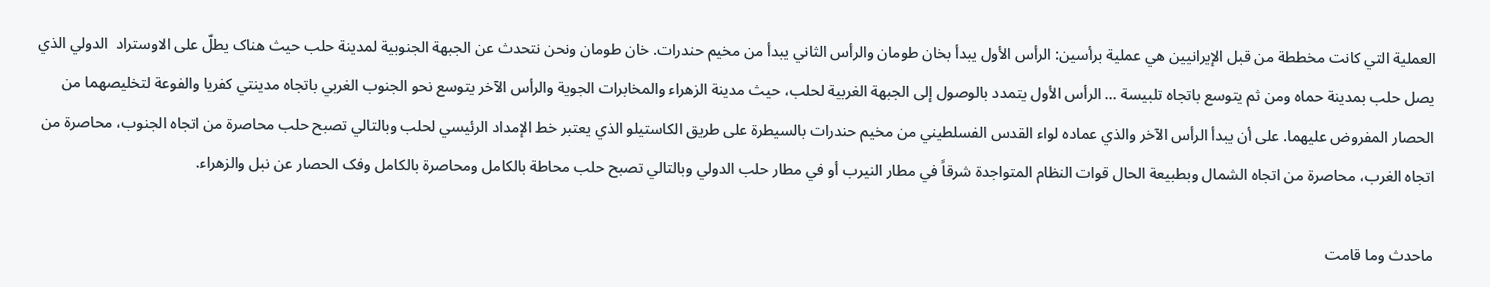العملية التي کانت مخططة من قبل الإيرانيين هي عملية برأسين: الرأس الأول يبدأ بخان طومان والرأس الثاني يبدأ من مخيم حندرات. خان طومان ونحن نتحدث عن الجبهة الجنوبية لمدينة حلب حيث هناک يطلّ علی الاوستراد  الدولي الذي يصل حلب بمدينة حماه ومن ثم يتوسع باتجاه تلبيسة … الرأس الأول يتمدد بالوصول إلی الجبهة الغربية لحلب، حيث مدينة الزهراء والمخابرات الجوية والرأس الآخر يتوسع نحو الجنوب الغربي باتجاه مدينتي کفريا والفوعة لتخليصهما من الحصار المفروض عليهما. علی أن يبدأ الرأس الآخر والذي عماده لواء القدس الفسلطيني من مخيم حندرات بالسيطرة علی طريق الکاستيلو الذي يعتبر خط الإمداد الرئيسي لحلب وبالتالي تصبح حلب محاصرة من اتجاه الجنوب، محاصرة من اتجاه الغرب، محاصرة من اتجاه الشمال وبطبيعة الحال قوات النظام المتواجدة شرقاً في مطار النيرب أو في مطار حلب الدولي وبالتالي تصبح حلب محاطة بالکامل ومحاصرة بالکامل وفک الحصار عن نبل والزهراء.

ماحدث وما قامت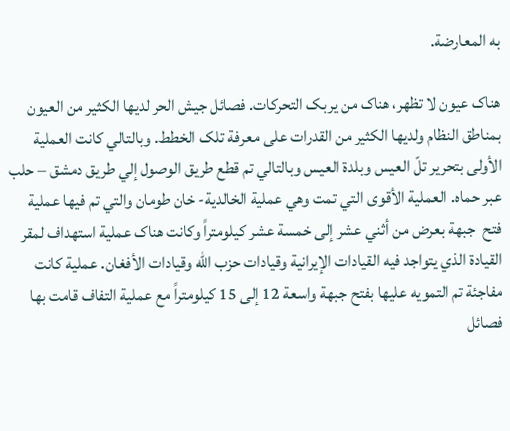به المعارضة.

هناک عيون لا تظهر، هناک من يربک التحرکات. فصائل جيش الحر لديها الکثير من العيون بمناطق النظام ولديها الکثير من القدرات علی معرفة تلک الخطط. وبالتالي کانت العملية الأولی بتحرير تلّ العيس وبلدة العيس وبالتالي تم قطع طريق الوصول إلي طريق دمشق – حلب عبر حماه. العملية الأقوی التي تمت وهي عملية الخالدية- خان طومان والتي تم فيها عملية فتح  جبهة بعرض من أثني عشر إلی خمسة عشر کيلومتراً وکانت هناک عملية استهداف لمقر القيادة الذي يتواجد فيه القيادات الإيرانية وقيادات حزب الله وقيادات الأفغان. عملية کانت مفاجئة تم التمويه عليها بفتح جبهة واسعة 12 إلی 15 کيلومتراً مع عملية التفاف قامت بها فصائل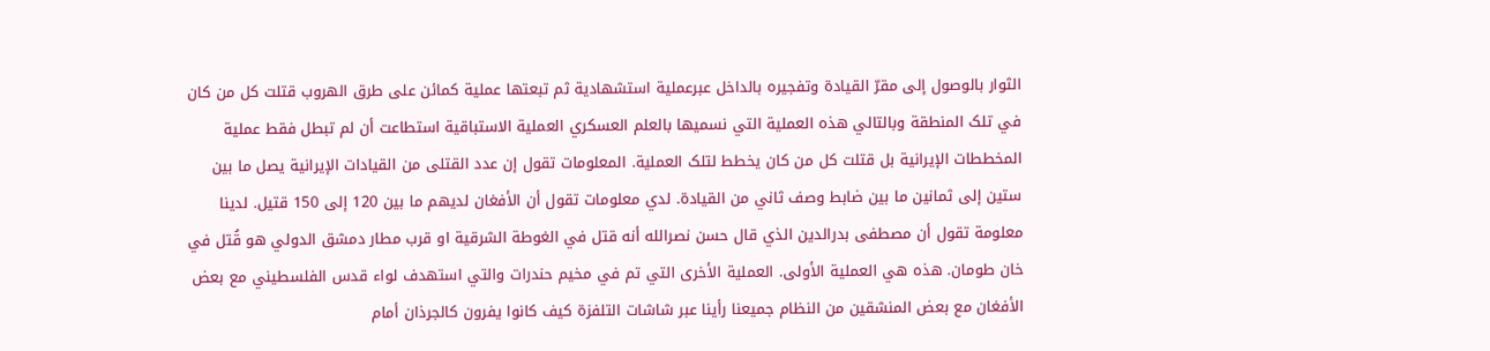الثوار بالوصول إلی مقرّ القيادة وتفجيره بالداخل عبرعملية استشهادية ثم تبعتها عملية کمائن علی طرق الهروب قتلت کل من کان في تلک المنطقة وبالتالي هذه العملية التي نسميها بالعلم العسکري العملية الاستباقية استطاعت أن لم تبطل فقط عملية المخططات الإيرانية بل قتلت کل من کان يخطط لتلک العملية. المعلومات تقول إن عدد القتلی من القيادات الإيرانية يصل ما بين ستين إلی ثمانين ما بين ضابط وصف ثاني من القيادة. لدي معلومات تقول أن الأفغان لديهم ما بين 120 إلی 150 قتيل. لدينا معلومة تقول أن مصطفی بدرالدين الذي قال حسن نصرالله أنه قتل في الغوطة الشرقية او قرب مطار دمشق الدولي هو قُتل في خان طومان. هذه هي العملية الأولی. العملية الأخری التي تم في مخيم حندرات والتي استهدف لواء قدس الفلسطيني مع بعض الأفغان مع بعض المنشقين من النظام جميعنا رأينا عبر شاشات التلفزة کيف کانوا يفرون کالجرذان أمام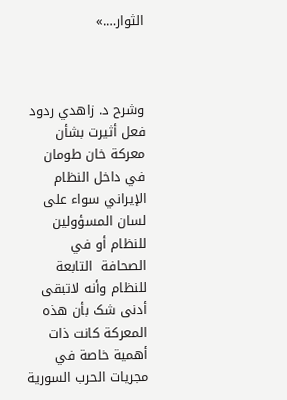الثوار….»



وشرح د. زاهدي ردود فعل أثيرت بشأن معرکة خان طومان في داخل النظام الإيراني سواء علی لسان المسؤولين للنظام أو في الصحافة  التابعة للنظام وأنه لاتبقی أدنی شک بأن هذه المعرکة کانت ذات أهمية خاصة في مجريات الحرب السورية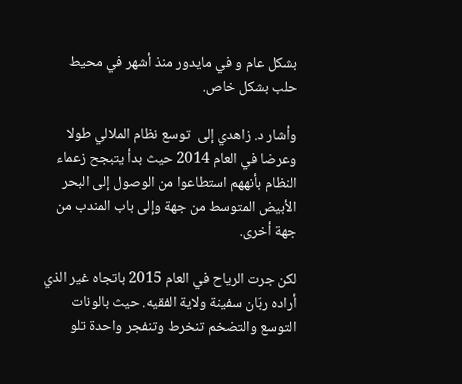بشکل عام و في مايدور منذ أشهر في محيط حلب بشکل خاص.

وأشار د. زاهدي إلی  توسع نظام الملالي طولا وعرضا في العام 2014 حيث بدأ يتبجح زعماء النظام بأنههم استطاعوا من الوصول إلی البحر الأبيض المتوسط من جهة وإلی باب المندب من جهة أخری.

لکن جرت الرياح في العام 2015 باتجاه غير الذي أراده ربّان سفينة ولاية الفقيه. حيث بالونات التوسع والتضخم تنخرط وتنفجر واحدة تلو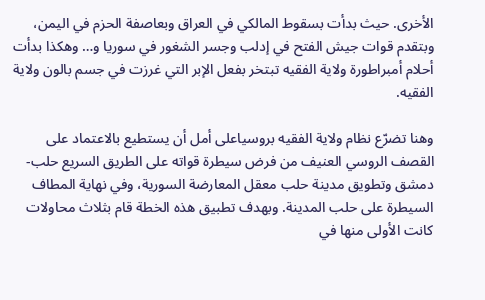الأخری. حيث بدأت بسقوط المالکي في العراق وبعاصفة الحزم في اليمن، وبتقدم قوات جيش الفتح في إدلب وجسر الشغور في سوريا و… وهکذا بدأت أحلام أمبراطورة ولاية الفقيه تبتخر بفعل الإبر التي غرزت في جسم بالون ولاية الفقيه.

وهنا تضرّع نظام ولاية الفقيه بروسياعلی أمل أن يستطيع بالاعتماد علی القصف الروسي العنيف من فرض سيطرة قواته علی الطريق السريع حلب- دمشق وتطويق مدينة حلب معقل المعارضة السورية، وفي نهاية المطاف السيطرة علی حلب المدينة. وبهدف تطبيق هذه الخطة قام بثلاث محاولات کانت الأولی منها في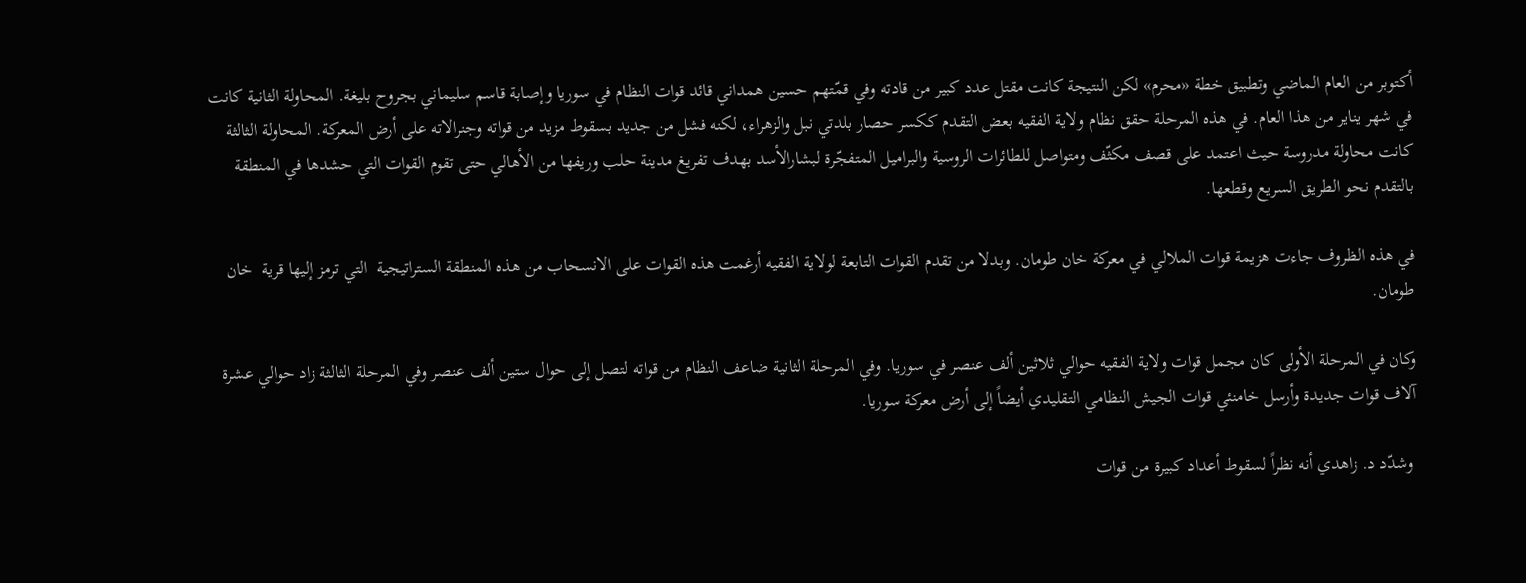أکتوبر من العام الماضي وتطبيق خطة «محرم» لکن النتيجة کانت مقتل عدد کبير من قادته وفي قمّتهم حسين همداني قائد قوات النظام في سوريا وإصابة قاسم سليماني بجروح بليغة. المحاولة الثانية کانت في شهر يناير من هذا العام. في هذه المرحلة حقق نظام ولاية الفقيه بعض التقدم ککسر حصار بلدتي نبل والزهراء، لکنه فشل من جديد بسقوط مزيد من قواته وجنرالاته علی أرض المعرکة. المحاولة الثالثة کانت محاولة مدروسة حيث اعتمد علی قصف مکثّف ومتواصل للطائرات الروسية والبراميل المتفجّرة لبشارالأسد بهدف تفريغ مدينة حلب وريفها من الأهالي حتی تقوم القوات التي حشدها في المنطقة بالتقدم نحو الطريق السريع وقطعها.

في هذه الظروف جاءت هزيمة قوات الملالي في معرکة خان طومان. وبدلا من تقدم القوات التابعة لولاية الفقيه أرغمت هذه القوات علی الانسحاب من هذه المنطقة الستراتيجية  التي ترمز إليها قرية  خان طومان.

وکان في المرحلة الأولی کان مجمل قوات ولاية الفقيه حوالي ثلاثين ألف عنصر في سوريا. وفي المرحلة الثانية ضاعف النظام من قواته لتصل إلی حوال ستين ألف عنصر وفي المرحلة الثالثة زاد حوالي عشرة آلاف قوات جديدة وأرسل خامنئي قوات الجيش النظامي التقليدي أيضاً إلی أرض معرکة سوريا.

 وشدّد د. زاهدي أنه نظراً لسقوط أعداد کبيرة من قوات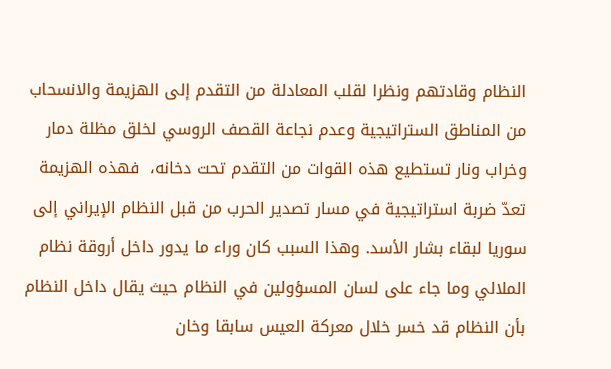النظام وقادتهم ونظرا لقلب المعادلة من التقدم إلی الهزيمة والانسحاب من المناطق الستراتيجية وعدم نجاعة القصف الروسي لخلق مظلة دمار وخراب ونار تستطيع هذه القوات من التقدم تحت دخانه،  فهذه الهزيمة تعدّ ضربة استراتيجية في مسار تصدير الحرب من قبل النظام الإيراني إلی سوريا لبقاء بشار الأسد. وهذا السبب کان وراء ما يدور داخل أروقة نظام الملالي وما جاء علی لسان المسؤولين في النظام حيث يقال داخل النظام بأن النظام قد خسر خلال معرکة العيس سابقا وخان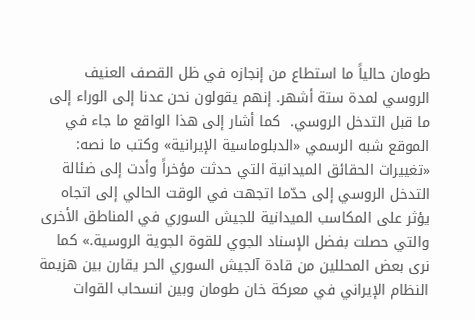طومان حالياً ما استطاع من إنجازه في ظل القصف العنيف الروسي لمدة ستة أشهر. إنهم يقولون نحن عدنا إلی الوراء إلی ما قبل التدخل الروسي.  کما أشار إلی هذا الواقع ما جاء في الموقع شبه الرسمي «الدبلوماسية الإيرانية» وکتب ما نصه: «تغييرات الحقائق الميدانية التي حدثت مؤخراً وأدت إلی ضئالة التدخل الروسي إلی حدّما اتجهت في الوقت الحالي إلی اتجاه يؤثر علی المکاسب الميدانية للجيش السوري في المناطق الأخری والتي حصلت بفضل الإسناد الجوي للقوة الجوية الروسية.» کما نری بعض المحللين من قادة آلجيش السوري الحر يقارن بين هزيمة النظام الإيراني في معرکة خان طومان وبين انسحاب القوات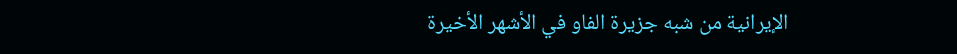الإيرانية من شبه جزيرة الفاو في الأشهر الأخيرة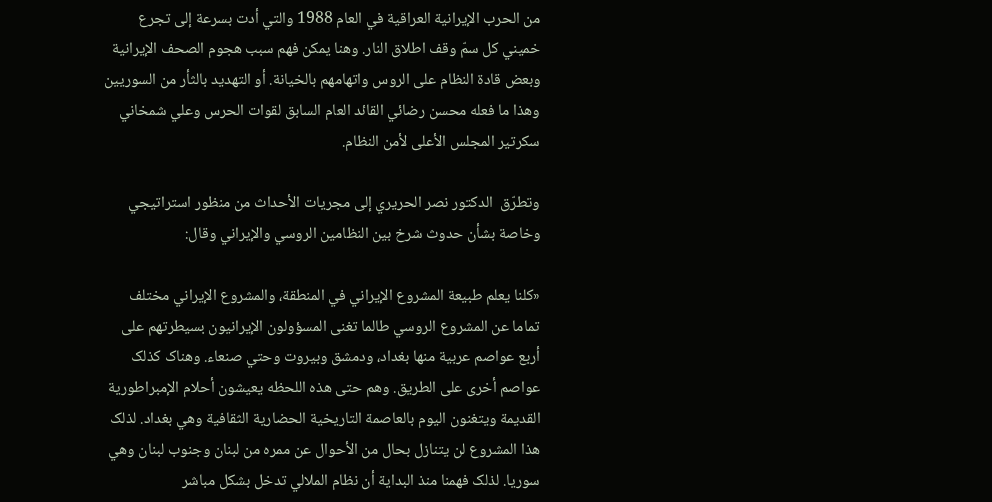من الحرب الإيرانية العراقية في العام 1988 والتي أدت بسرعة إلی تجرع خميني کل سمّ وقف اطلاق النار. وهنا يمکن فهم سبب هجوم الصحف الإيرانية وبعض قادة النظام علی الروس واتهامهم بالخيانة. أو التهديد بالثأر من السوريين وهذا ما فعله محسن رضائي القائد العام السابق لقوات الحرس وعلي شمخاني سکرتير المجلس الأعلی لأمن النظام.

وتطرّق  الدکتور نصر الحريري إلی مجريات الأحداث من منظور استراتيجي وخاصة بشأن حدوث شرخ بين النظامين الروسي والإيراني وقال:

«کلنا يعلم طبيعة المشروع الإيراني في المنطقة، والمشروع الإيراني مختلف تماما عن المشروع الروسي طالما تغنی المسؤولون الإيرانيون بسيطرتهم علی أربع عواصم عربية منها بغداد، ودمشق وبيروت وحتي صنعاء. وهناک کذلک عواصم أخری علی الطريق. وهم حتی هذه اللحظه يعيشون أحلام الإمبراطورية القديمة ويتغنون اليوم بالعاصمة التاريخية الحضارية الثقافية وهي بغداد. لذلک هذا المشروع لن يتنازل بحال من الأحوال عن ممره من لبنان وجنوب لبنان وهي سوريا. لذلک فهمنا منذ البداية أن نظام الملالي تدخل بشکل مباشر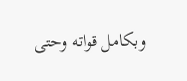وبکامل قواته وحتی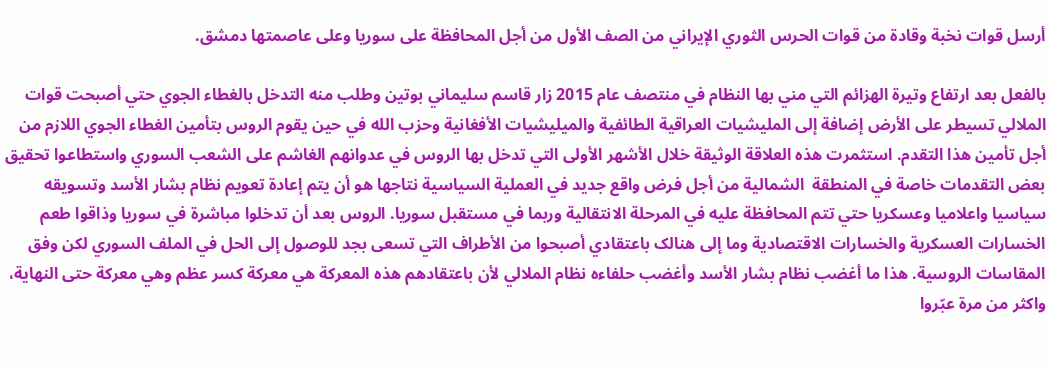أرسل قوات نخبة وقادة من قوات الحرس الثوري الإيراني من الصف الأول من أجل المحافظة علی سوريا وعلی عاصمتها دمشق.

بالفعل بعد ارتفاع وتيرة الهزائم التي مني بها النظام في منتصف عام 2015 زار قاسم سليماني بوتين وطلب منه التدخل بالغطاء الجوي حتي أصبحت قوات الملالي تسيطر علی الأرض إضافة إلی المليشيات العراقية الطائفية والميليشيات الأفغانية وحزب الله في حين يقوم الروس بتأمين الغطاء الجوي اللازم من أجل تأمين هذا التقدم. استثمرت هذه العلاقة الوثيقة خلال الأشهر الأولی التي تدخل بها الروس في عدوانهم الغاشم علی الشعب السوري واستطاعوا تحقيق بعض التقدمات خاصة في المنطقة  الشمالية من أجل فرض واقع جديد في العملية السياسية نتاجها هو أن يتم إعادة تعويم نظام بشار الأسد وتسويقه سياسيا واعلاميا وعسکريا حتي تتم المحافظة عليه في المرحلة الانتقالية وربما في مستقبل سوريا. الروس بعد أن تدخلوا مباشرة في سوريا وذاقوا طعم الخسارات العسکرية والخسارات الاقتصادية وما إلی هنالک باعتقادي أصبحوا من الأطراف التي تسعی بجد للوصول إلی الحل في الملف السوري لکن وفق المقاسات الروسية. هذا ما أغضب نظام بشار الأسد وأغضب حلفاءه نظام الملالي لأن باعتقادهم هذه المعرکة هي معرکة کسر عظم وهي معرکة حتی النهاية، واکثر من مرة عبّروا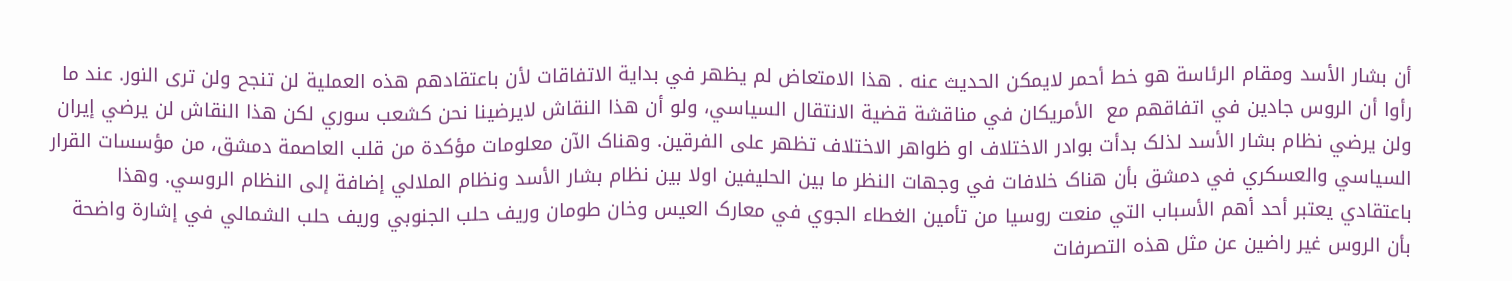أن بشار الأسد ومقام الرئاسة هو خط أحمر لايمکن الحديث عنه . هذا الامتعاض لم يظهر في بداية الاتفاقات لأن باعتقادهم هذه العملية لن تنجح ولن تری النور. عند ما رأوا أن الروس جادين في اتفاقهم مع  الأمريکان في مناقشة قضية الانتقال السياسي، ولو أن هذا النقاش لايرضينا نحن کشعب سوري لکن هذا النقاش لن يرضي إيران ولن يرضي نظام بشار الأسد لذلک بدأت بوادر الاختلاف او ظواهر الاختلاف تظهر علی الفرقين. وهناک الآن معلومات مؤکدة من قلب العاصمة دمشق، من مؤسسات القرار السياسي والعسکري في دمشق بأن هناک خلافات في وجهات النظر ما بين الحليفين اولا بين نظام بشار الأسد ونظام الملالي إضافة إلی النظام الروسي. وهذا باعتقادي يعتبر أحد أهم الأسباب التي منعت روسيا من تأمين الغطاء الجوي في معارک العيس وخان طومان وريف حلب الجنوبي وريف حلب الشمالي في إشارة واضحة بأن الروس غير راضين عن مثل هذه التصرفات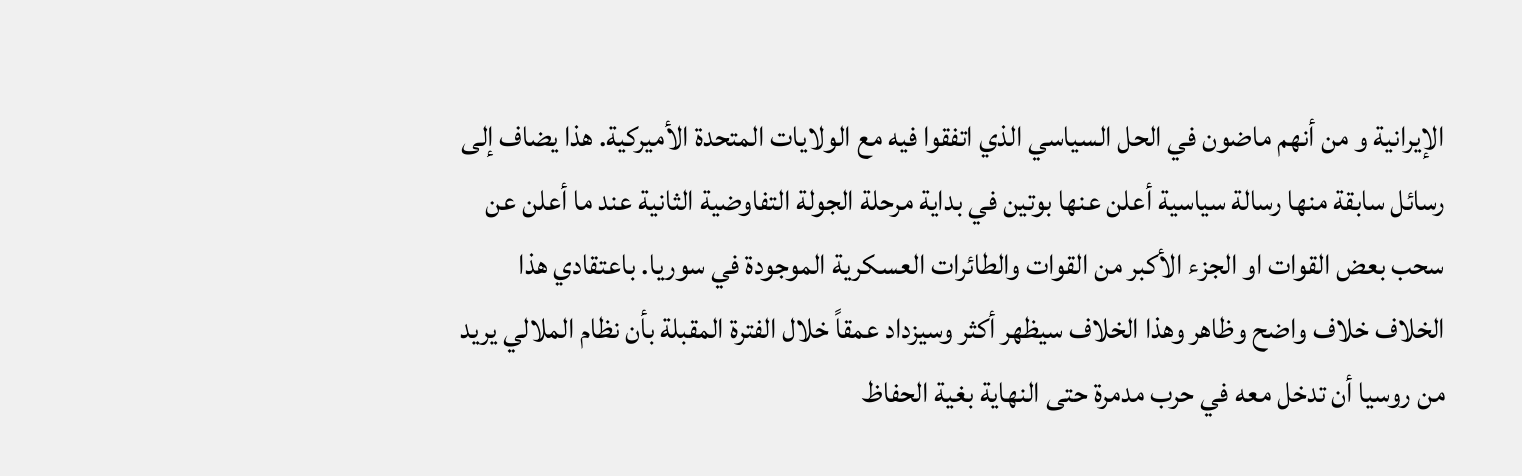الإيرانية و من أنهم ماضون في الحل السياسي الذي اتفقوا فيه مع الولايات المتحدة الأميرکية. هذا يضاف إلی رسائل سابقة منها رسالة سياسية أعلن عنها بوتين في بداية مرحلة الجولة التفاوضية الثانية عند ما أعلن عن سحب بعض القوات او الجزء الأکبر من القوات والطائرات العسکرية الموجودة في سوريا. باعتقادي هذا الخلاف خلاف واضح وظاهر وهذا الخلاف سيظهر أکثر وسيزداد عمقاً خلال الفترة المقبلة بأن نظام الملالي يريد من روسيا أن تدخل معه في حرب مدمرة حتی النهاية بغية الحفاظ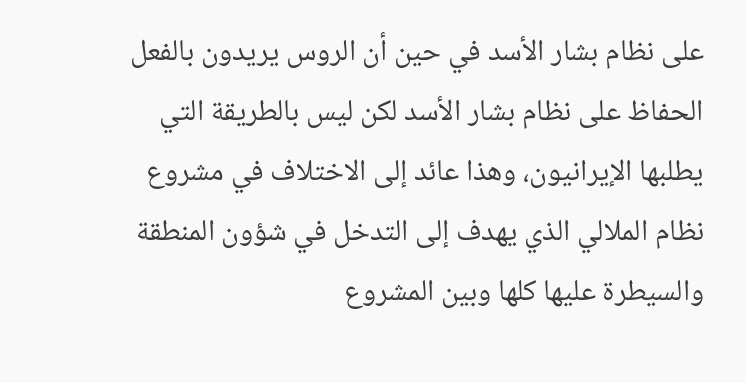علی نظام بشار الأسد في حين أن الروس يريدون بالفعل الحفاظ علی نظام بشار الأسد لکن ليس بالطريقة التي يطلبها الإيرانيون، وهذا عائد إلی الاختلاف في مشروع نظام الملالي الذي يهدف إلی التدخل في شؤون المنطقة والسيطرة عليها کلها وبين المشروع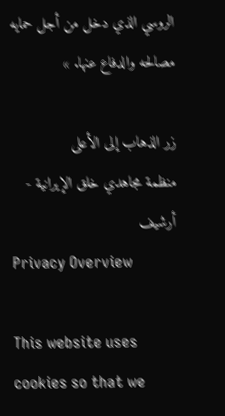الروسي الذي دخل من أجل حمايه مصالحه والدفاع عنها. »

زر الذهاب إلى الأعلى
منظمة مجاهدي خلق الإيرانية - أرشیف
Privacy Overview

This website uses cookies so that we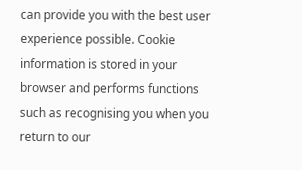can provide you with the best user experience possible. Cookie information is stored in your browser and performs functions such as recognising you when you return to our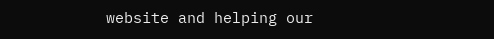website and helping our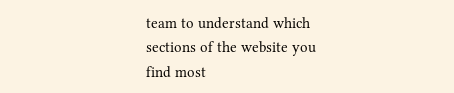team to understand which sections of the website you find most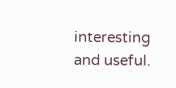interesting and useful.